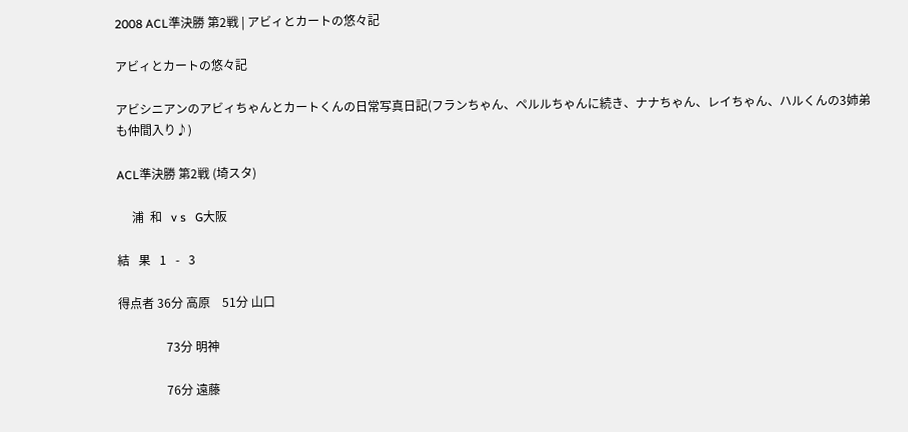2008 ACL準決勝 第2戦 | アビィとカートの悠々記

アビィとカートの悠々記

アビシニアンのアビィちゃんとカートくんの日常写真日記(フランちゃん、ペルルちゃんに続き、ナナちゃん、レイちゃん、ハルくんの3姉弟も仲間入り♪)

ACL準決勝 第2戦 (埼スタ)

     浦  和   v s   G大阪

結   果   1   -   3

得点者 36分 高原    51分 山口

                73分 明神

                76分 遠藤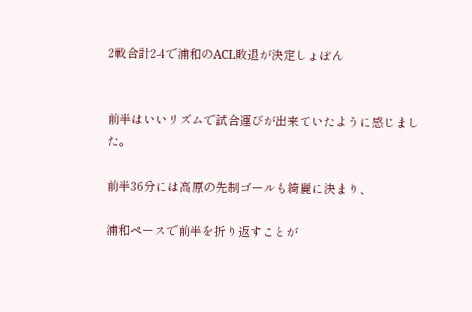2戦合計2-4で浦和のACL敗退が決定しょぼん


前半はいいリズムで試合運びが出来ていたように感じました。

前半36分には高原の先制ゴールも綺麗に決まり、

浦和ペースで前半を折り返すことが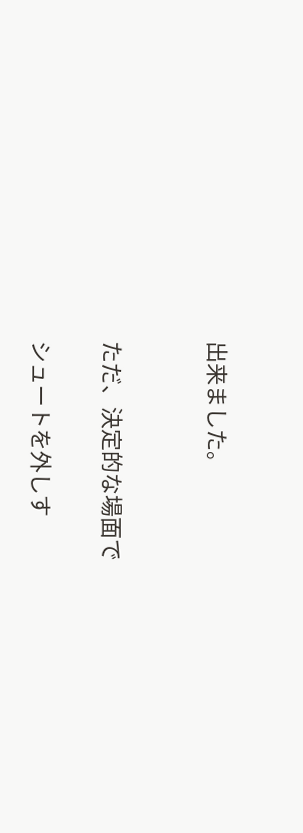出来ました。


ただ、決定的な場面で

シュートを外しす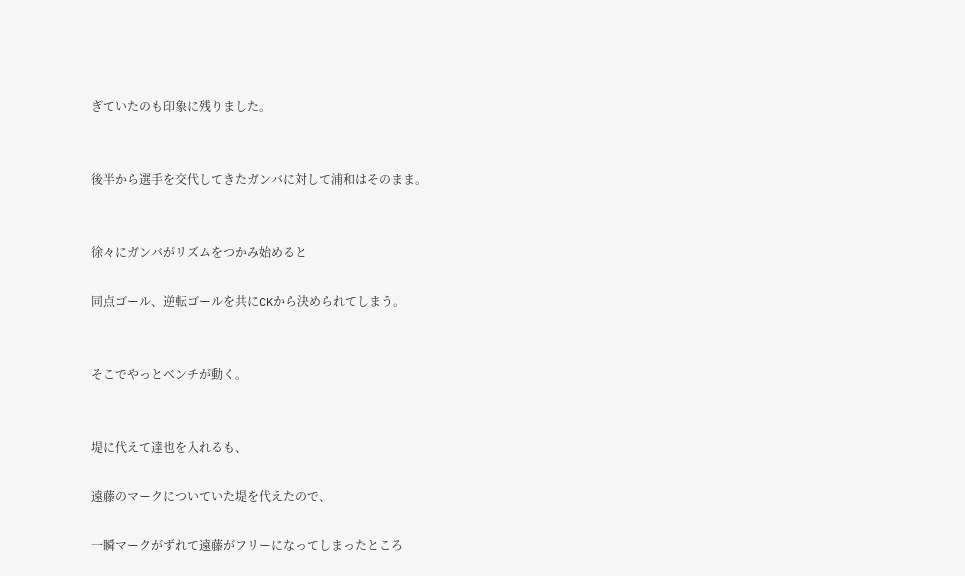ぎていたのも印象に残りました。


後半から選手を交代してきたガンバに対して浦和はそのまま。


徐々にガンバがリズムをつかみ始めると

同点ゴール、逆転ゴールを共にCKから決められてしまう。


そこでやっとベンチが動く。


堤に代えて達也を入れるも、

遠藤のマークについていた堤を代えたので、

一瞬マークがずれて遠藤がフリーになってしまったところ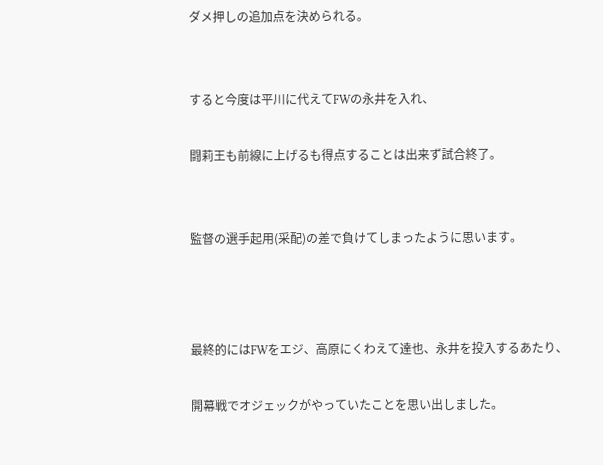ダメ押しの追加点を決められる。


すると今度は平川に代えてFWの永井を入れ、

闘莉王も前線に上げるも得点することは出来ず試合終了。


監督の選手起用(采配)の差で負けてしまったように思います。



最終的にはFWをエジ、高原にくわえて達也、永井を投入するあたり、

開幕戦でオジェックがやっていたことを思い出しました。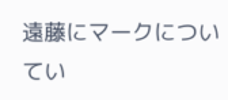遠藤にマークについてい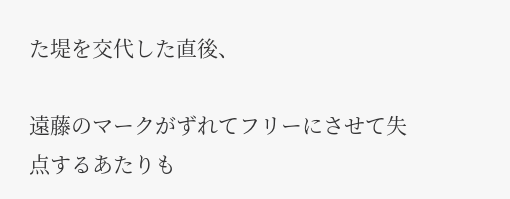た堤を交代した直後、

遠藤のマークがずれてフリーにさせて失点するあたりも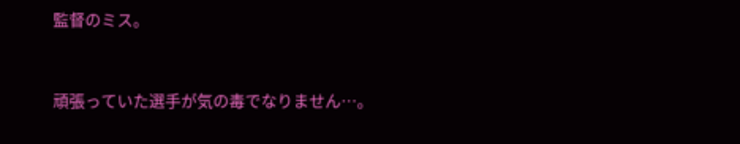監督のミス。


頑張っていた選手が気の毒でなりません…。